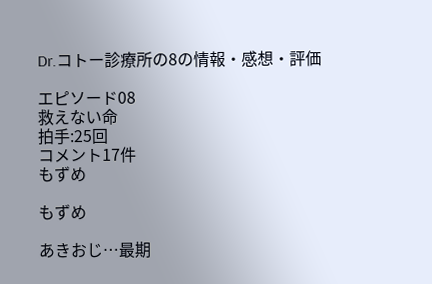Dr.コトー診療所の8の情報・感想・評価

エピソード08
救えない命
拍手:25回
コメント17件
もずめ

もずめ

あきおじ…最期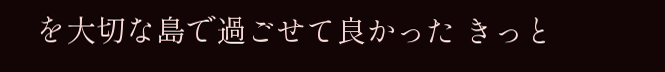を大切な島で過ごせて良かった きっと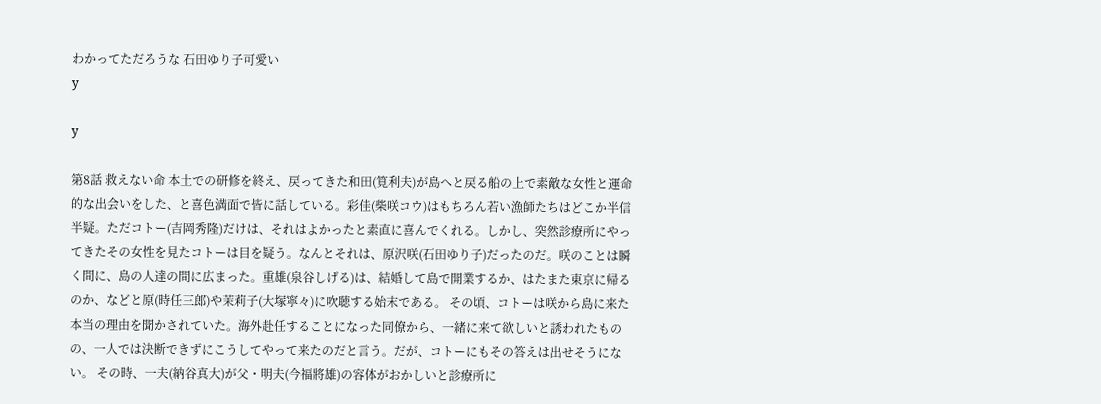わかってただろうな 石田ゆり子可愛い
y

y

第8話 救えない命 本土での研修を終え、戻ってきた和田(筧利夫)が島へと戻る船の上で素敵な女性と運命的な出会いをした、と喜色満面で皆に話している。彩佳(柴咲コウ)はもちろん若い漁師たちはどこか半信半疑。ただコトー(吉岡秀隆)だけは、それはよかったと素直に喜んでくれる。しかし、突然診療所にやってきたその女性を見たコトーは目を疑う。なんとそれは、原沢咲(石田ゆり子)だったのだ。咲のことは瞬く間に、島の人達の間に広まった。重雄(泉谷しげる)は、結婚して島で開業するか、はたまた東京に帰るのか、などと原(時任三郎)や茉莉子(大塚寧々)に吹聴する始末である。 その頃、コトーは咲から島に来た本当の理由を聞かされていた。海外赴任することになった同僚から、一緒に来て欲しいと誘われたものの、一人では決断できずにこうしてやって来たのだと言う。だが、コトーにもその答えは出せそうにない。 その時、一夫(納谷真大)が父・明夫(今福將雄)の容体がおかしいと診療所に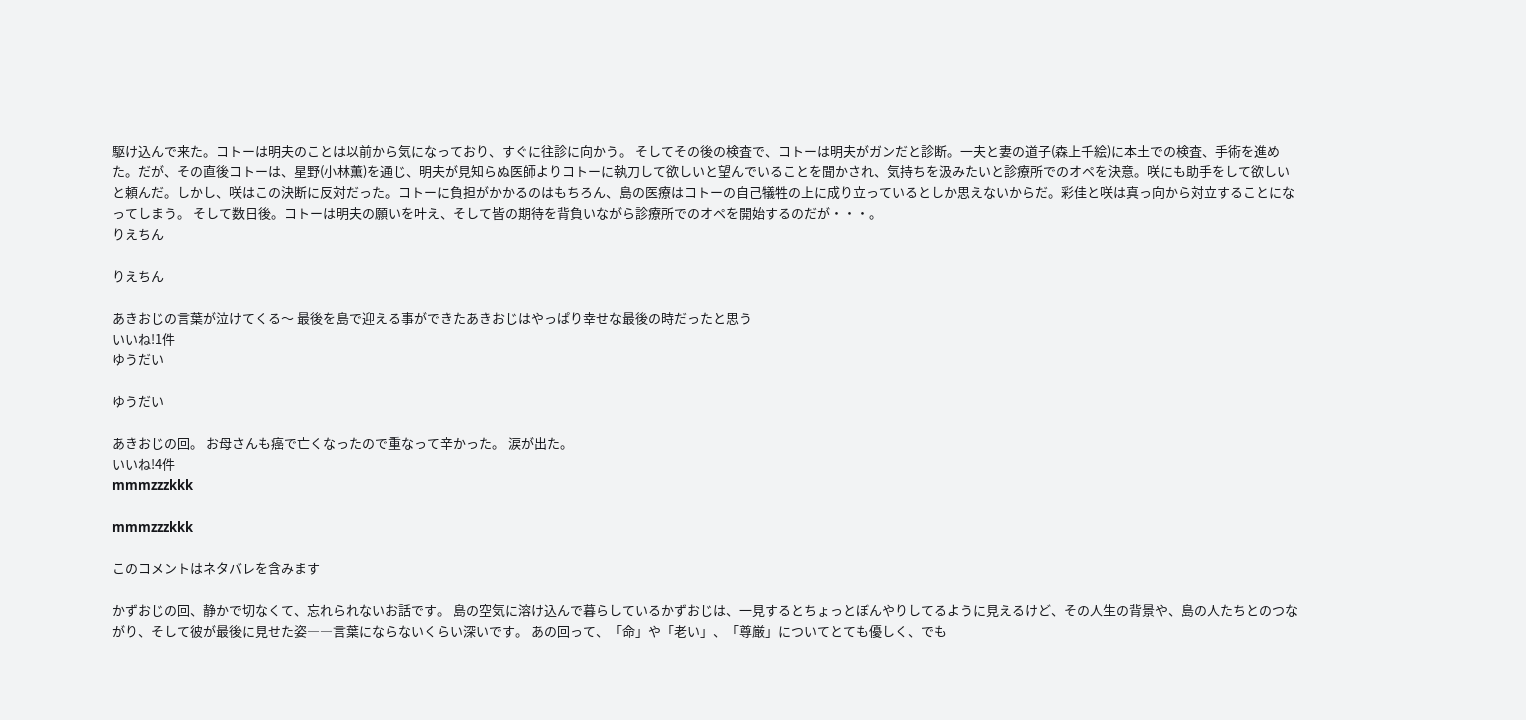駆け込んで来た。コトーは明夫のことは以前から気になっており、すぐに往診に向かう。 そしてその後の検査で、コトーは明夫がガンだと診断。一夫と妻の道子(森上千絵)に本土での検査、手術を進めた。だが、その直後コトーは、星野(小林薫)を通じ、明夫が見知らぬ医師よりコトーに執刀して欲しいと望んでいることを聞かされ、気持ちを汲みたいと診療所でのオペを決意。咲にも助手をして欲しいと頼んだ。しかし、咲はこの決断に反対だった。コトーに負担がかかるのはもちろん、島の医療はコトーの自己犠牲の上に成り立っているとしか思えないからだ。彩佳と咲は真っ向から対立することになってしまう。 そして数日後。コトーは明夫の願いを叶え、そして皆の期待を背負いながら診療所でのオペを開始するのだが・・・。
りえちん

りえちん

あきおじの言葉が泣けてくる〜 最後を島で迎える事ができたあきおじはやっぱり幸せな最後の時だったと思う
いいね!1件
ゆうだい

ゆうだい

あきおじの回。 お母さんも癌で亡くなったので重なって辛かった。 涙が出た。
いいね!4件
mmmzzzkkk

mmmzzzkkk

このコメントはネタバレを含みます

かずおじの回、静かで切なくて、忘れられないお話です。 島の空気に溶け込んで暮らしているかずおじは、一見するとちょっとぼんやりしてるように見えるけど、その人生の背景や、島の人たちとのつながり、そして彼が最後に見せた姿――言葉にならないくらい深いです。 あの回って、「命」や「老い」、「尊厳」についてとても優しく、でも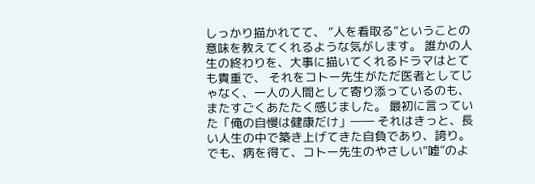しっかり描かれてて、 “人を看取る”ということの意味を教えてくれるような気がします。 誰かの人生の終わりを、大事に描いてくれるドラマはとても貴重で、 それをコトー先生がただ医者としてじゃなく、一人の人間として寄り添っているのも、またすごくあたたく感じました。 最初に言っていた「俺の自慢は健康だけ」―― それはきっと、長い人生の中で築き上げてきた自負であり、誇り。 でも、病を得て、コトー先生のやさしい“嘘”のよ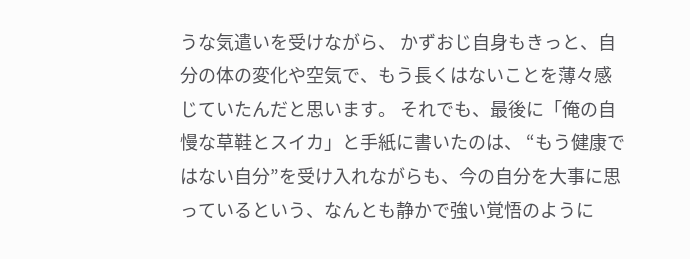うな気遣いを受けながら、 かずおじ自身もきっと、自分の体の変化や空気で、もう長くはないことを薄々感じていたんだと思います。 それでも、最後に「俺の自慢な草鞋とスイカ」と手紙に書いたのは、 “もう健康ではない自分”を受け入れながらも、今の自分を大事に思っているという、なんとも静かで強い覚悟のように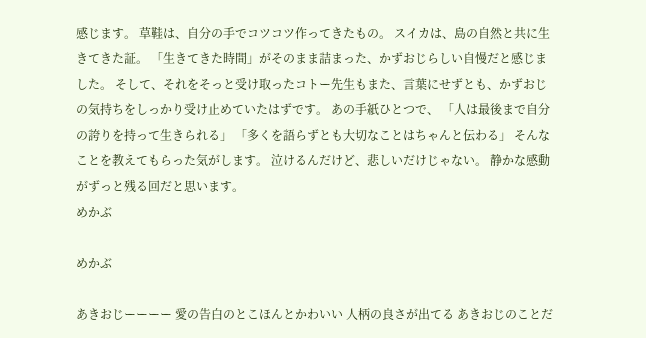感じます。 草鞋は、自分の手でコツコツ作ってきたもの。 スイカは、島の自然と共に生きてきた証。 「生きてきた時間」がそのまま詰まった、かずおじらしい自慢だと感じました。 そして、それをそっと受け取ったコトー先生もまた、言葉にせずとも、かずおじの気持ちをしっかり受け止めていたはずです。 あの手紙ひとつで、 「人は最後まで自分の誇りを持って生きられる」 「多くを語らずとも大切なことはちゃんと伝わる」 そんなことを教えてもらった気がします。 泣けるんだけど、悲しいだけじゃない。 静かな感動がずっと残る回だと思います。
めかぶ

めかぶ

あきおじーーーー 愛の告白のとこほんとかわいい 人柄の良さが出てる あきおじのことだ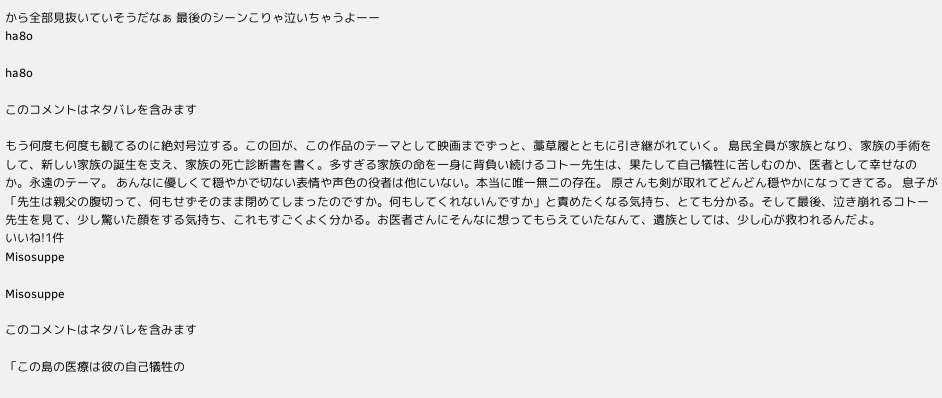から全部見抜いていそうだなぁ 最後のシーンこりゃ泣いちゃうよーー
ha8o

ha8o

このコメントはネタバレを含みます

もう何度も何度も観てるのに絶対号泣する。この回が、この作品のテーマとして映画までずっと、藁草履とともに引き継がれていく。 島民全員が家族となり、家族の手術をして、新しい家族の誕生を支え、家族の死亡診断書を書く。多すぎる家族の命を一身に背負い続けるコトー先生は、果たして自己犠牲に苦しむのか、医者として幸せなのか。永遠のテーマ。 あんなに優しくて穏やかで切ない表情や声色の役者は他にいない。本当に唯一無二の存在。 原さんも剣が取れてどんどん穏やかになってきてる。 息子が「先生は親父の腹切って、何もせずそのまま閉めてしまったのですか。何もしてくれないんですか」と責めたくなる気持ち、とても分かる。そして最後、泣き崩れるコトー先生を見て、少し驚いた顔をする気持ち、これもすごくよく分かる。お医者さんにそんなに想ってもらえていたなんて、遺族としては、少し心が救われるんだよ。
いいね!1件
Misosuppe

Misosuppe

このコメントはネタバレを含みます

「この島の医療は彼の自己犠牲の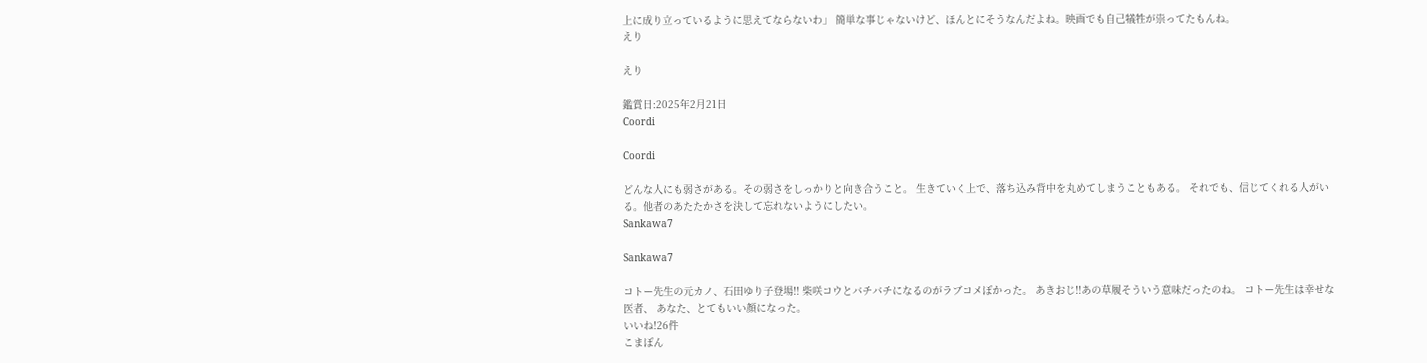上に成り立っているように思えてならないわ」 簡単な事じゃないけど、ほんとにそうなんだよね。映画でも自己犠牲が祟ってたもんね。
えり

えり

鑑賞日:2025年2月21日
Coordi

Coordi

どんな人にも弱さがある。その弱さをしっかりと向き合うこと。 生きていく上で、落ち込み背中を丸めてしまうこともある。 それでも、信じてくれる人がいる。他者のあたたかさを決して忘れないようにしたい。
Sankawa7

Sankawa7

コトー先生の元カノ、石田ゆり子登場‼ 柴咲コウとバチバチになるのがラブコメぽかった。 あきおじ‼あの草履そういう意味だったのね。 コトー先生は幸せな医者、 あなた、とてもいい顔になった。
いいね!26件
こまぽん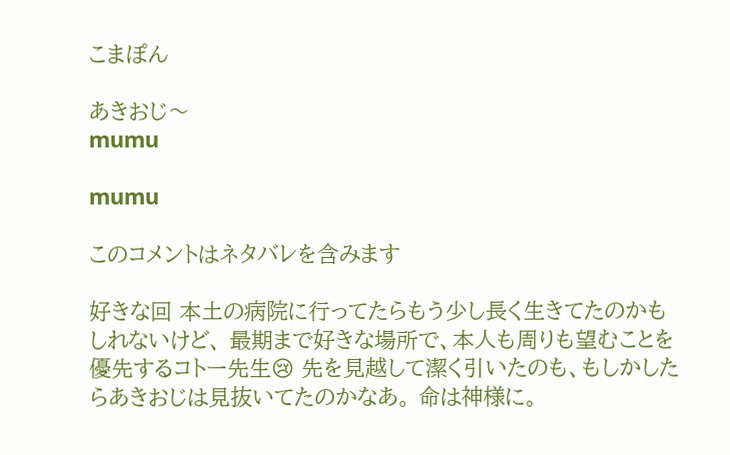こまぽん

あきおじ〜
mumu

mumu

このコメントはネタバレを含みます

好きな回 本土の病院に行ってたらもう少し長く生きてたのかもしれないけど、 最期まで好きな場所で、本人も周りも望むことを優先するコトー先生😢 先を見越して潔く引いたのも、もしかしたらあきおじは見抜いてたのかなあ。 命は神様に。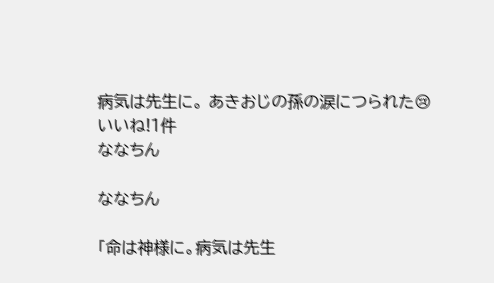病気は先生に。 あきおじの孫の涙につられた😢
いいね!1件
ななちん

ななちん

「命は神様に。病気は先生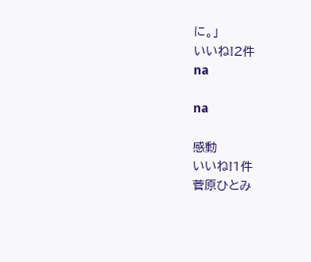に。」
いいね!2件
na

na

感動
いいね!1件
菅原ひとみ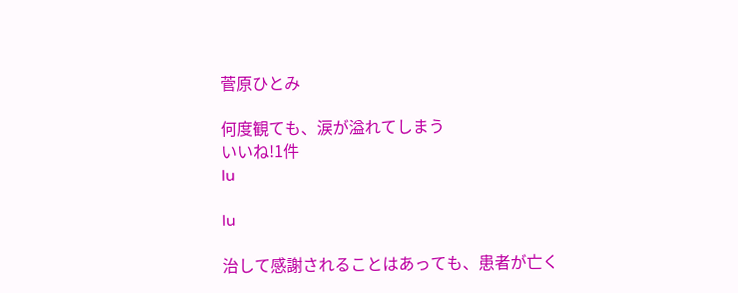菅原ひとみ

何度観ても、涙が溢れてしまう
いいね!1件
lu

lu

治して感謝されることはあっても、患者が亡く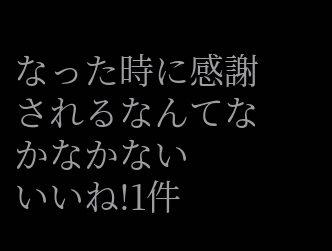なった時に感謝されるなんてなかなかない
いいね!1件